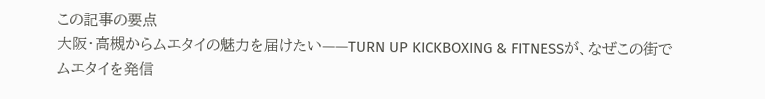この記事の要点
大阪・高槻からムエタイの魅力を届けたい——TURN UP KICKBOXING & FITNESSが、なぜこの街でムエタイを発信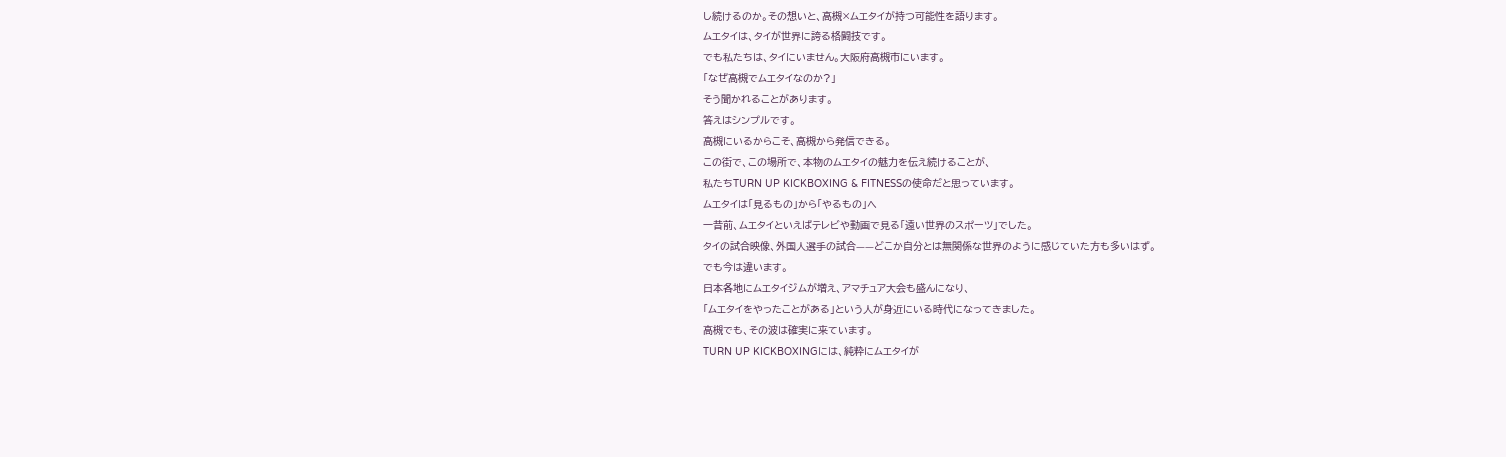し続けるのか。その想いと、高槻×ムエタイが持つ可能性を語ります。
ムエタイは、タイが世界に誇る格闘技です。
でも私たちは、タイにいません。大阪府高槻市にいます。
「なぜ高槻でムエタイなのか?」
そう聞かれることがあります。
答えはシンプルです。
高槻にいるからこそ、高槻から発信できる。
この街で、この場所で、本物のムエタイの魅力を伝え続けることが、
私たちTURN UP KICKBOXING & FITNESSの使命だと思っています。
ムエタイは「見るもの」から「やるもの」へ
一昔前、ムエタイといえばテレビや動画で見る「遠い世界のスポーツ」でした。
タイの試合映像、外国人選手の試合——どこか自分とは無関係な世界のように感じていた方も多いはず。
でも今は違います。
日本各地にムエタイジムが増え、アマチュア大会も盛んになり、
「ムエタイをやったことがある」という人が身近にいる時代になってきました。
高槻でも、その波は確実に来ています。
TURN UP KICKBOXINGには、純粋にムエタイが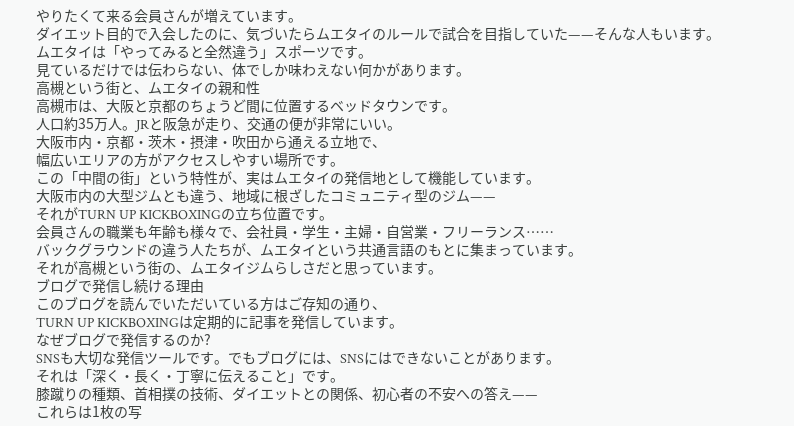やりたくて来る会員さんが増えています。
ダイエット目的で入会したのに、気づいたらムエタイのルールで試合を目指していた——そんな人もいます。
ムエタイは「やってみると全然違う」スポーツです。
見ているだけでは伝わらない、体でしか味わえない何かがあります。
高槻という街と、ムエタイの親和性
高槻市は、大阪と京都のちょうど間に位置するベッドタウンです。
人口約35万人。JRと阪急が走り、交通の便が非常にいい。
大阪市内・京都・茨木・摂津・吹田から通える立地で、
幅広いエリアの方がアクセスしやすい場所です。
この「中間の街」という特性が、実はムエタイの発信地として機能しています。
大阪市内の大型ジムとも違う、地域に根ざしたコミュニティ型のジム——
それがTURN UP KICKBOXINGの立ち位置です。
会員さんの職業も年齢も様々で、会社員・学生・主婦・自営業・フリーランス……
バックグラウンドの違う人たちが、ムエタイという共通言語のもとに集まっています。
それが高槻という街の、ムエタイジムらしさだと思っています。
ブログで発信し続ける理由
このブログを読んでいただいている方はご存知の通り、
TURN UP KICKBOXINGは定期的に記事を発信しています。
なぜブログで発信するのか?
SNSも大切な発信ツールです。でもブログには、SNSにはできないことがあります。
それは「深く・長く・丁寧に伝えること」です。
膝蹴りの種類、首相撲の技術、ダイエットとの関係、初心者の不安への答え——
これらは1枚の写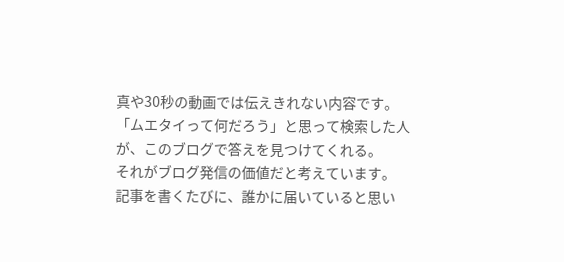真や30秒の動画では伝えきれない内容です。
「ムエタイって何だろう」と思って検索した人が、このブログで答えを見つけてくれる。
それがブログ発信の価値だと考えています。
記事を書くたびに、誰かに届いていると思い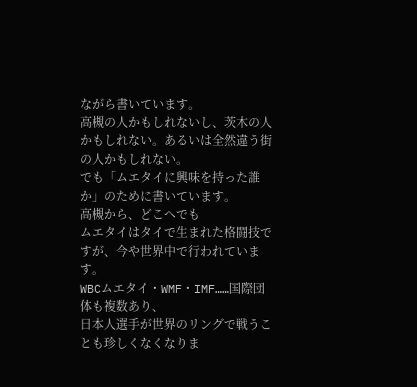ながら書いています。
高槻の人かもしれないし、茨木の人かもしれない。あるいは全然違う街の人かもしれない。
でも「ムエタイに興味を持った誰か」のために書いています。
高槻から、どこへでも
ムエタイはタイで生まれた格闘技ですが、今や世界中で行われています。
WBCムエタイ・WMF・IMF……国際団体も複数あり、
日本人選手が世界のリングで戦うことも珍しくなくなりま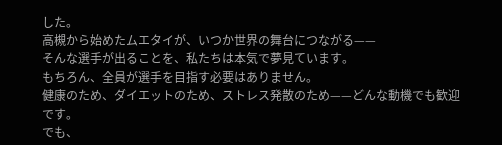した。
高槻から始めたムエタイが、いつか世界の舞台につながる——
そんな選手が出ることを、私たちは本気で夢見ています。
もちろん、全員が選手を目指す必要はありません。
健康のため、ダイエットのため、ストレス発散のため——どんな動機でも歓迎です。
でも、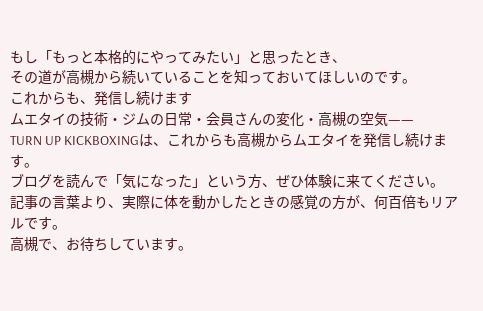もし「もっと本格的にやってみたい」と思ったとき、
その道が高槻から続いていることを知っておいてほしいのです。
これからも、発信し続けます
ムエタイの技術・ジムの日常・会員さんの変化・高槻の空気——
TURN UP KICKBOXINGは、これからも高槻からムエタイを発信し続けます。
ブログを読んで「気になった」という方、ぜひ体験に来てください。
記事の言葉より、実際に体を動かしたときの感覚の方が、何百倍もリアルです。
高槻で、お待ちしています。